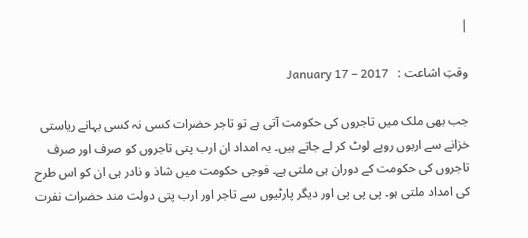|

وقتِ اشاعت :   January 17 – 2017

جب بھی ملک میں تاجروں کی حکومت آتی ہے تو تاجر حضرات کسی نہ کسی بہانے ریاستی خزانے سے اربوں روپے لوٹ کر لے جاتے ہیں۔ یہ امداد ان ارب پتی تاجروں کو صرف اور صرف تاجروں کی حکومت کے دوران ہی ملتی ہے۔ فوجی حکومت میں شاذ و نادر ہی ان کو اس طرح کی امداد ملتی ہو۔ پی پی پی اور دیگر پارٹیوں سے تاجر اور ارب پتی دولت مند حضرات نفرت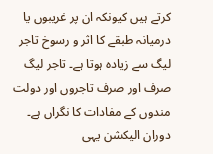کرتے ہیں کیونکہ ان پر غریبوں یا درمیانہ طبقے کا اثر و رسوخ تاجر لیگ سے زیادہ ہوتا ہے۔ تاجر لیگ صرف اور صرف تاجروں اور دولت مندوں کے مفادات کا نگراں ہے۔ دوران الیکشن یہی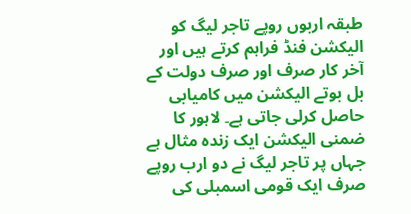طبقہ اربوں روپے تاجر لیگ کو الیکشن فنڈ فراہم کرتے ہیں اور آخر کار صرف اور صرف دولت کے بل بوتے الیکشن میں کامیابی حاصل کرلی جاتی ہے۔ لاہور کا ضمنی الیکشن ایک زندہ مثال ہے جہاں پر تاجر لیگ نے دو ارب روپے صرف ایک قومی اسمبلی کی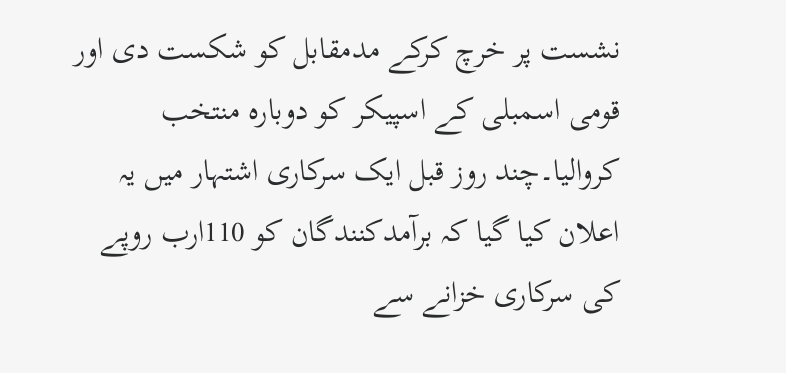نشست پر خرچ کرکے مدمقابل کو شکست دی اور قومی اسمبلی کے اسپیکر کو دوبارہ منتخب کروالیا۔چند روز قبل ایک سرکاری اشتہار میں یہ اعلان کیا گیا کہ برآمدکنندگان کو 110ارب روپے کی سرکاری خزانے سے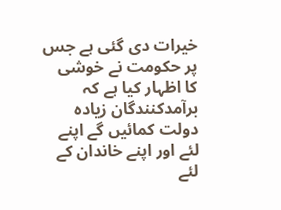خیرات دی گئی ہے جس پر حکومت نے خوشی کا اظہار کیا ہے کہ برآمدکنندگان زیادہ دولت کمائیں گے اپنے لئے اور اپنے خاندان کے لئے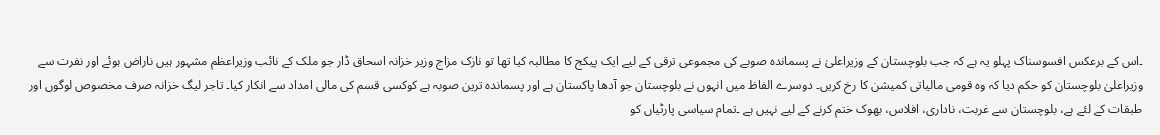۔اس کے برعکس افسوسناک پہلو یہ ہے کہ جب بلوچستان کے وزیراعلیٰ نے پسماندہ صوبے کی مجموعی ترقی کے لیے ایک پیکج کا مطالبہ کیا تھا تو نازک مزاج وزیر خزانہ اسحاق ڈار جو ملک کے نائب وزیراعظم مشہور ہیں ناراض ہوئے اور نفرت سے وزیراعلیٰ بلوچستان کو حکم دیا کہ وہ قومی مالیاتی کمیشن کا رخ کریں۔ دوسرے الفاظ میں انہوں نے بلوچستان جو آدھا پاکستان ہے اور پسماندہ ترین صوبہ ہے کوکسی قسم کی مالی امداد سے انکار کیا۔ تاجر لیگ خزانہ صرف مخصوص لوگوں اور طبقات کے لئے ہے، بلوچستان سے غربت، ناداری، افلاس، بھوک ختم کرنے کے لیے نہیں ہے ۔تمام سیاسی پارٹیاں کو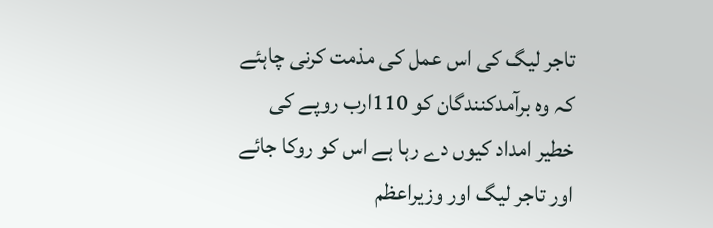تاجر لیگ کی اس عمل کی مذمت کرنی چاہئے کہ وہ برآمدکنندگان کو 110ارب روپے کی خطیر امداد کیوں دے رہا ہے اس کو روکا جائے اور تاجر لیگ اور وزیراعظم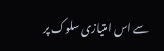سے اس امتیازی سلوک پر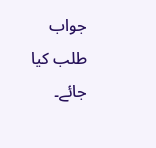جواب طلب کیا جائے۔